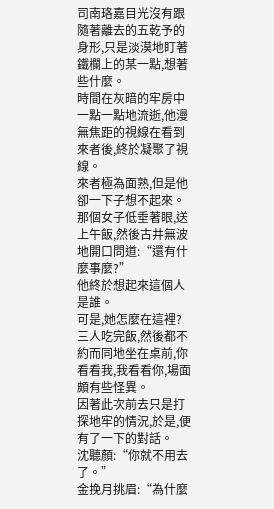司南珞嘉目光沒有跟隨著離去的五乾予的身形,只是淡漠地盯著鐵欄上的某一點,想著些什麼。
時間在灰暗的牢房中一點一點地流逝,他漫無焦距的視線在看到來者後,終於凝聚了視線。
來者極為面熟,但是他卻一下子想不起來。
那個女子低垂著眼,送上午飯,然後古井無波地開口問道:“還有什麼事麼?”
他終於想起來這個人是誰。
可是,她怎麼在這裡?
三人吃完飯,然後都不約而同地坐在桌前,你看看我,我看看你,場面頗有些怪異。
因著此次前去只是打探地牢的情況,於是,便有了一下的對話。
沈聽顏:“你就不用去了。”
金挽月挑眉:“為什麼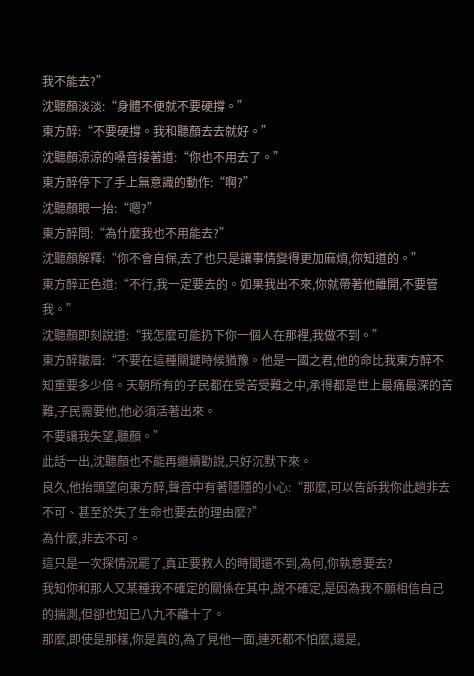我不能去?”
沈聽顏淡淡:“身體不便就不要硬撐。”
東方醉:“不要硬撐。我和聽顏去去就好。”
沈聽顏涼涼的嗓音接著道:“你也不用去了。”
東方醉停下了手上無意識的動作:“啊?”
沈聽顏眼一抬:“嗯?”
東方醉問:“為什麼我也不用能去?”
沈聽顏解釋:“你不會自保,去了也只是讓事情變得更加麻煩,你知道的。”
東方醉正色道:“不行,我一定要去的。如果我出不來,你就帶著他離開,不要管我。”
沈聽顏即刻說道:“我怎麼可能扔下你一個人在那裡,我做不到。”
東方醉皺眉:“不要在這種關鍵時候猶豫。他是一國之君,他的命比我東方醉不知重要多少倍。天朝所有的子民都在受苦受難之中,承得都是世上最痛最深的苦難,子民需要他,他必須活著出來。
不要讓我失望,聽顏。”
此話一出,沈聽顏也不能再繼續勸說,只好沉默下來。
良久,他抬頭望向東方醉,聲音中有著隱隱的小心:“那麼,可以告訴我你此趟非去不可、甚至於失了生命也要去的理由麼?”
為什麼,非去不可。
這只是一次探情況罷了,真正要救人的時間還不到,為何,你執意要去?
我知你和那人又某種我不確定的關係在其中,說不確定,是因為我不願相信自己的揣測,但卻也知已八九不離十了。
那麼,即使是那樣,你是真的,為了見他一面,連死都不怕麼,還是,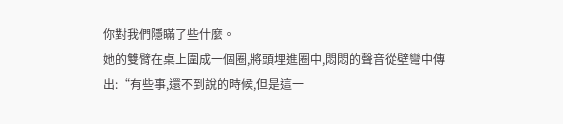你對我們隱瞞了些什麼。
她的雙臂在桌上圍成一個圈,將頭埋進圈中,悶悶的聲音從壁彎中傳出:“有些事,還不到說的時候,但是這一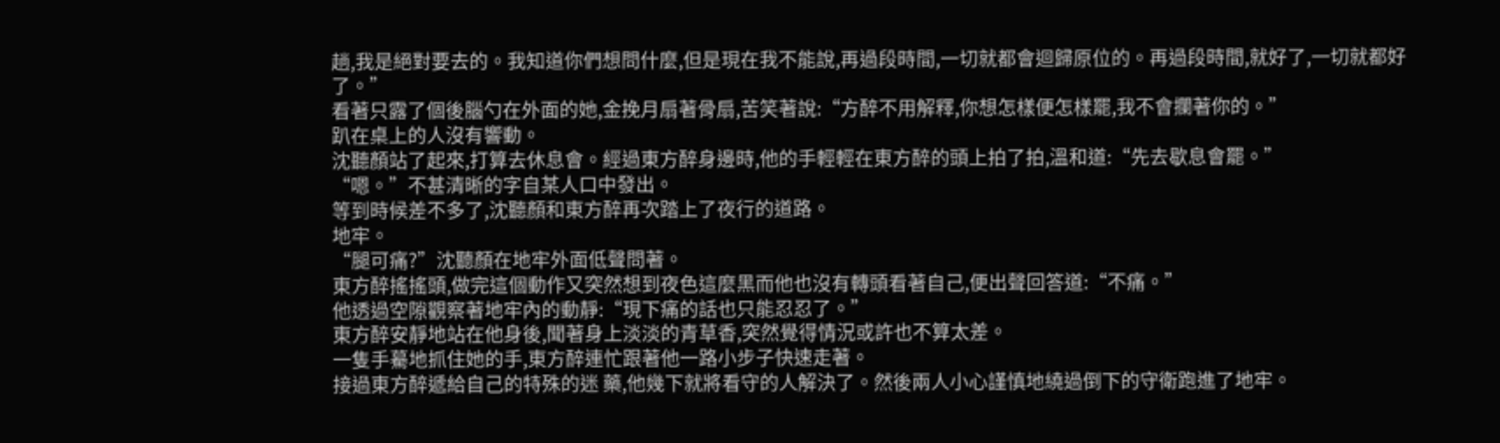趟,我是絕對要去的。我知道你們想問什麼,但是現在我不能說,再過段時間,一切就都會迴歸原位的。再過段時間,就好了,一切就都好了。”
看著只露了個後腦勺在外面的她,金挽月扇著骨扇,苦笑著說:“方醉不用解釋,你想怎樣便怎樣罷,我不會攔著你的。”
趴在桌上的人沒有響動。
沈聽顏站了起來,打算去休息會。經過東方醉身邊時,他的手輕輕在東方醉的頭上拍了拍,溫和道:“先去歇息會罷。”
“嗯。”不甚清晰的字自某人口中發出。
等到時候差不多了,沈聽顏和東方醉再次踏上了夜行的道路。
地牢。
“腿可痛?”沈聽顏在地牢外面低聲問著。
東方醉搖搖頭,做完這個動作又突然想到夜色這麼黑而他也沒有轉頭看著自己,便出聲回答道:“不痛。”
他透過空隙觀察著地牢內的動靜:“現下痛的話也只能忍忍了。”
東方醉安靜地站在他身後,聞著身上淡淡的青草香,突然覺得情況或許也不算太差。
一隻手驀地抓住她的手,東方醉連忙跟著他一路小步子快速走著。
接過東方醉遞給自己的特殊的迷 藥,他幾下就將看守的人解決了。然後兩人小心謹慎地繞過倒下的守衛跑進了地牢。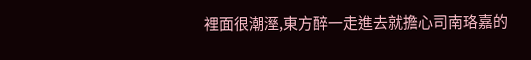裡面很潮溼,東方醉一走進去就擔心司南珞嘉的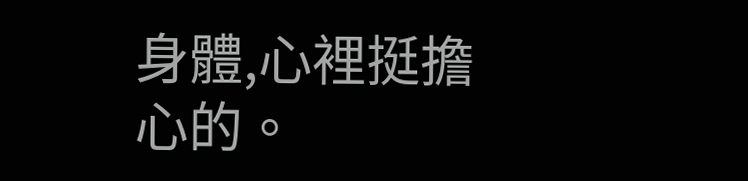身體,心裡挺擔心的。